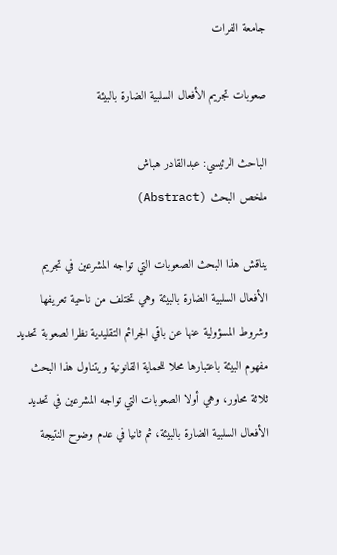جامعة الفرات

صعوبات تجريم الأفعال السلبية الضارة بالبيئة

الباحث الرئيسي: عبدالقادر هباش
ملخص البحث (Abstract)

يناقش هذا البحث الصعوبات التي تواجه المشرعين في تجريم الأفعال السلبية الضارة بالبيئة وهي تختلف من ناحية تعريفها وشروط المسؤولية عنها عن باقي الجرائم التقليدية نظرا لصعوبة تحديد مفهوم البيئة باعتبارها محلا للحماية القانونية ويتناول هذا البحث ثلاثة محاور، وهي أولا الصعوبات التي تواجه المشرعين في تحديد الأفعال السلبية الضارة بالبيئة، ثم ثانيا في عدم وضوح النتيجة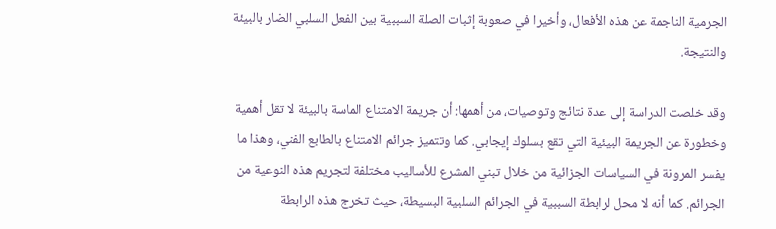الجرمية الناجمة عن هذه الأفعال، وأخيرا في صعوبة إثبات الصلة السببية بين الفعل السلبي الضار بالبيئة والنتيجة.

وقد خلصت الدراسة إلى عدة نتائج وتوصيات، من أهمها: أن جريمة الامتناع الماسة بالبيئة لا تقل أهمية وخطورة عن الجريمة البيئية التي تقع بسلوك إيجابي. كما وتتميز جرائم الامتناع بالطابع الفني، وهذا ما يفسر المرونة في السياسات الجزائية من خلال تبني المشرع للأساليب مختلفة لتجريم هذه النوعية من الجرائم. كما أنه لا محل لرابطة السببية في الجرائم السلبية البسيطة، حيث تخرج هذه الرابطة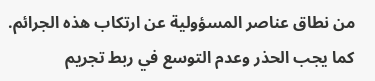من نطاق عناصر المسؤولية عن ارتكاب هذه الجرائم. كما يجب الحذر وعدم التوسع في ربط تجريم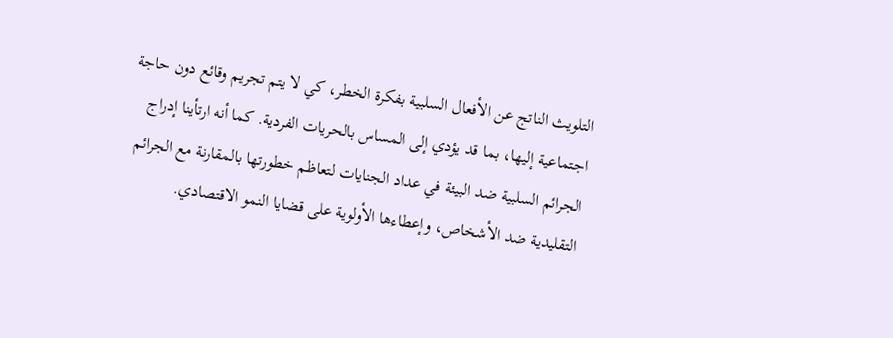التلويث الناتج عن الأفعال السلبية بفكرة الخطر، كي لا يتم تجريم وقائع دون حاجة اجتماعية إليها، بما قد يؤدي إلى المساس بالحريات الفردية. كما أنه ارتأينا إدراج الجرائم السلبية ضد البيئة في عداد الجنايات لتعاظم خطورتها بالمقارنة مع الجرائم التقليدية ضد الأشخاص، وإعطاءها الأولوية على قضايا النمو الاقتصادي.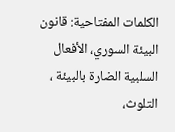الكلمات المفتاحية: قانون البيئة السوري، الأفعال السلبية الضارة بالبيئة ، التلوث،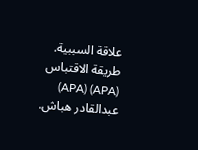علاقة السببية.
طريقة الاقتباس (APA) (APA)
عبدالقادر هباش.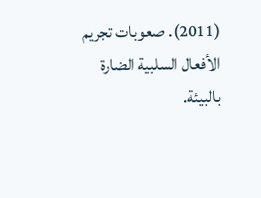(2011). صعوبات تجريم الأفعال السلبية الضارة بالبيئة.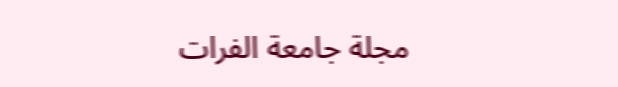مجلة جامعة الفرات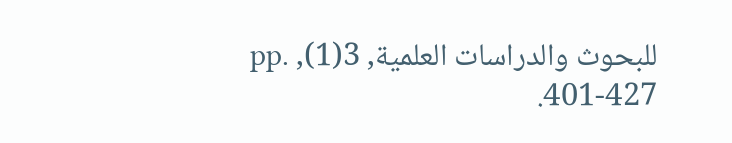للبحوث والدراسات العلمية, 3(1), pp. 401-427.